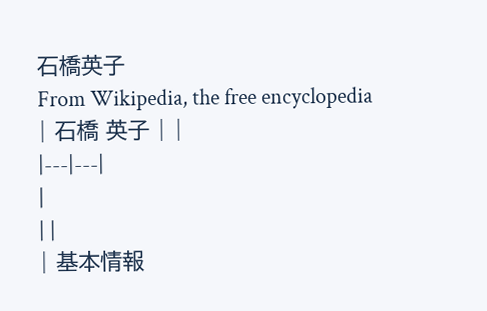石橋英子
From Wikipedia, the free encyclopedia
| 石橋 英子 | |
|---|---|
|
| |
| 基本情報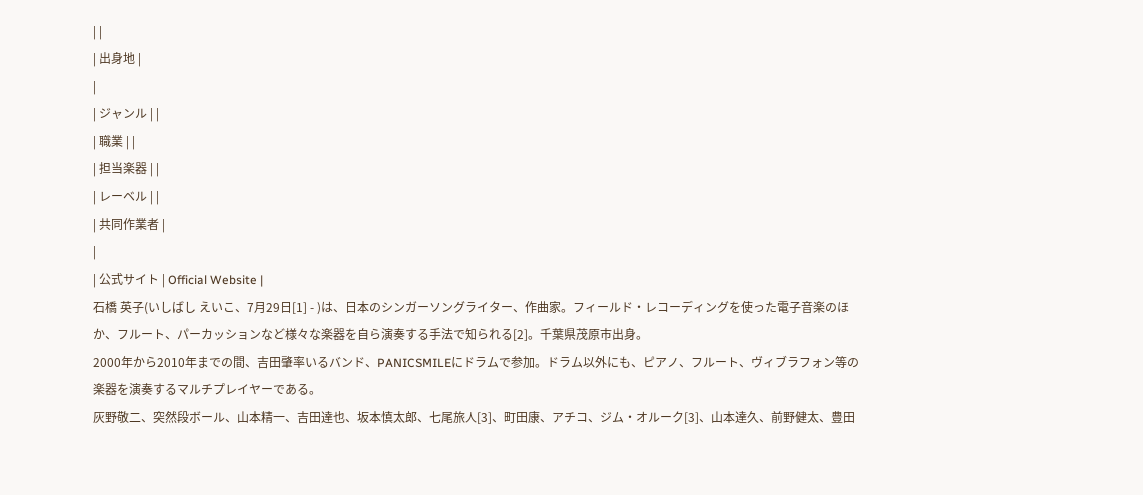| |
| 出身地 |
|
| ジャンル | |
| 職業 | |
| 担当楽器 | |
| レーベル | |
| 共同作業者 |
|
| 公式サイト | Official Website |
石橋 英子(いしばし えいこ、7月29日[1] - )は、日本のシンガーソングライター、作曲家。フィールド・レコーディングを使った電子音楽のほか、フルート、パーカッションなど様々な楽器を自ら演奏する手法で知られる[2]。千葉県茂原市出身。
2000年から2010年までの間、吉田肇率いるバンド、PANICSMILEにドラムで参加。ドラム以外にも、ピアノ、フルート、ヴィブラフォン等の楽器を演奏するマルチプレイヤーである。
灰野敬二、突然段ボール、山本精一、吉田達也、坂本慎太郎、七尾旅人[3]、町田康、アチコ、ジム・オルーク[3]、山本達久、前野健太、豊田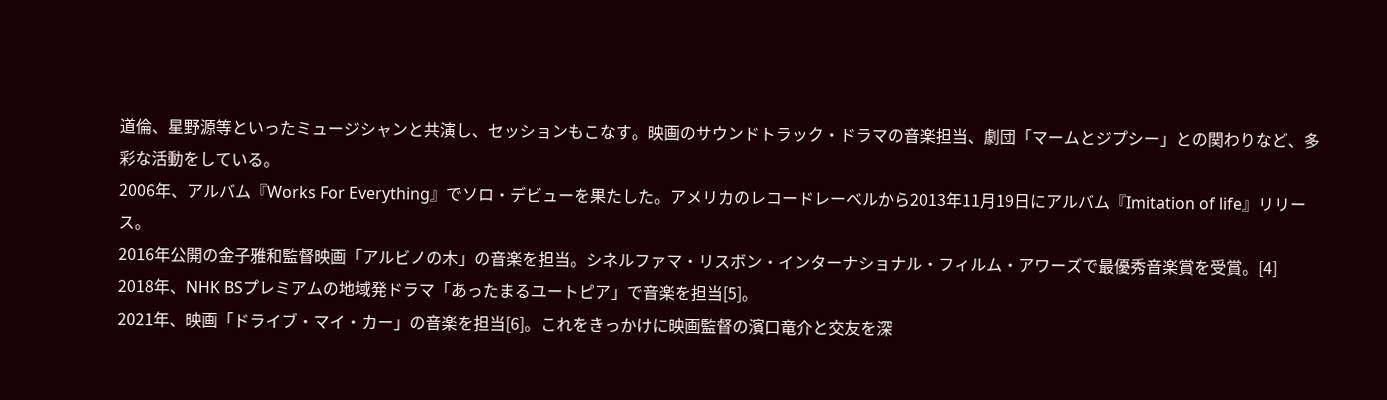道倫、星野源等といったミュージシャンと共演し、セッションもこなす。映画のサウンドトラック・ドラマの音楽担当、劇団「マームとジプシー」との関わりなど、多彩な活動をしている。
2006年、アルバム『Works For Everything』でソロ・デビューを果たした。アメリカのレコードレーベルから2013年11月19日にアルバム『Imitation of life』リリース。
2016年公開の金子雅和監督映画「アルビノの木」の音楽を担当。シネルファマ・リスボン・インターナショナル・フィルム・アワーズで最優秀音楽賞を受賞。[4]
2018年、NHK BSプレミアムの地域発ドラマ「あったまるユートピア」で音楽を担当[5]。
2021年、映画「ドライブ・マイ・カー」の音楽を担当[6]。これをきっかけに映画監督の濱口竜介と交友を深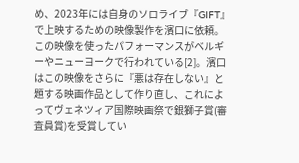め、2023年には自身のソロライブ『GIFT』で上映するための映像製作を濱口に依頼。この映像を使ったパフォーマンスがベルギーやニューヨークで行われている[2]。濱口はこの映像をさらに『悪は存在しない』と題する映画作品として作り直し、これによってヴェネツィア国際映画祭で銀獅子賞(審査員賞)を受賞してい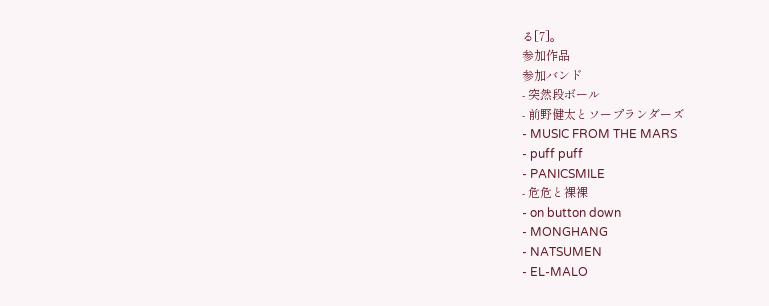る[7]。
参加作品
参加バンド
- 突然段ボール
- 前野健太とソープランダーズ
- MUSIC FROM THE MARS
- puff puff
- PANICSMILE
- 危危と裸裸
- on button down
- MONGHANG
- NATSUMEN
- EL-MALO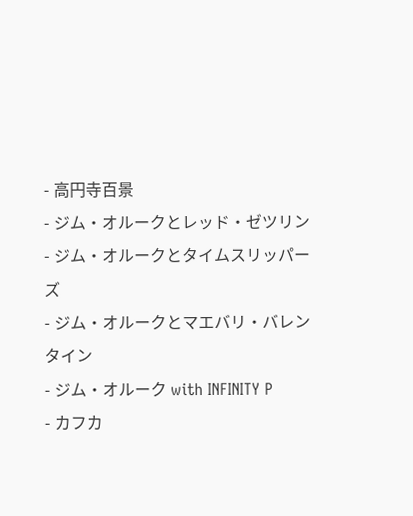- 高円寺百景
- ジム・オルークとレッド・ゼツリン
- ジム・オルークとタイムスリッパーズ
- ジム・オルークとマエバリ・バレンタイン
- ジム・オルーク with INFINITY P
- カフカ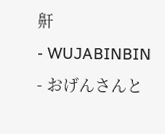鼾
- WUJABINBIN
- おげんさんと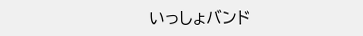いっしょバンド